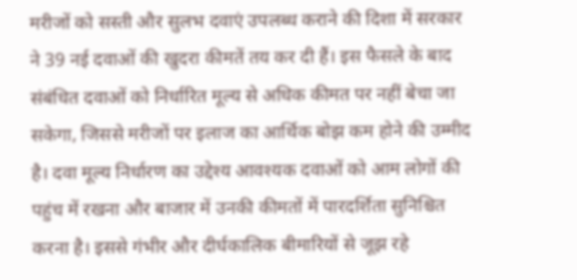मरीजों को सस्ती और सुलभ दवाएं उपलब्ध कराने की दिशा में सरकार ने 39 नई दवाओं की खुदरा कीमतें तय कर दी हैं। इस फैसले के बाद संबंधित दवाओं को निर्धारित मूल्य से अधिक कीमत पर नहीं बेचा जा सकेगा, जिससे मरीजों पर इलाज का आर्थिक बोझ कम होने की उम्मीद है। दवा मूल्य निर्धारण का उद्देश्य आवश्यक दवाओं को आम लोगों की पहुंच में रखना और बाजार में उनकी कीमतों में पारदर्शिता सुनिश्चित करना है। इससे गंभीर और दीर्घकालिक बीमारियों से जूझ रहे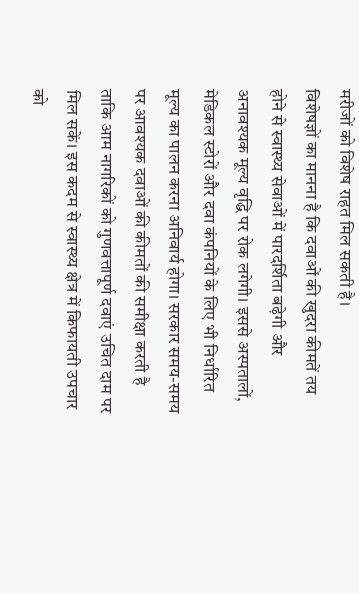मरीजों को विशेष राहत मिल सकती है।
विशेषज्ञों का मानना है कि दवाओं की खुदरा कीमतें तय होने से स्वास्थ्य सेवाओं में पारदर्शिता बढ़ेगी और अनावश्यक मूल्य वृद्धि पर रोक लगेगी। इससे अस्पतालों, मेडिकल स्टोरों और दवा कंपनियों के लिए भी निर्धारित मूल्य का पालन करना अनिवार्य होगा। सरकार समय-समय पर आवश्यक दवाओं की कीमतों की समीक्षा करती है ताकि आम नागरिकों को गुणवत्तापूर्ण दवाएं उचित दाम पर मिल सकें। इस कदम से स्वास्थ्य क्षेत्र में किफायती उपचार को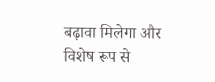बढ़ावा मिलेगा और विशेष रूप से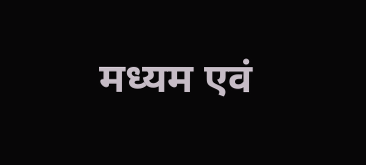मध्यम एवं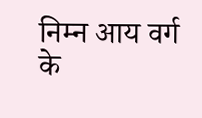निम्न आय वर्ग के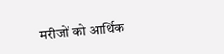मरीजों को आर्थिक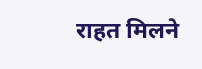राहत मिलने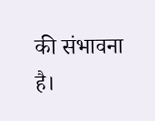की संभावना है।